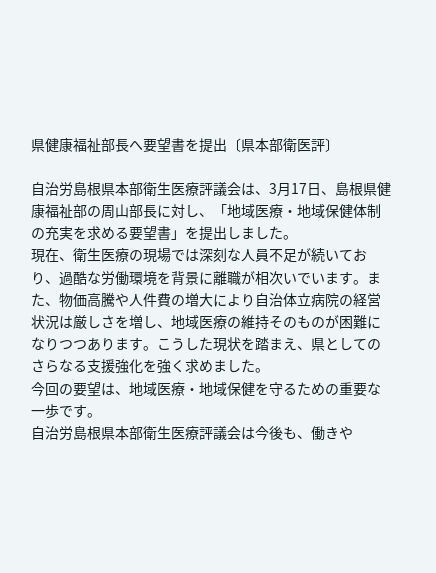県健康福祉部長へ要望書を提出〔県本部衛医評〕

自治労島根県本部衛生医療評議会は、3月17日、島根県健康福祉部の周山部長に対し、「地域医療・地域保健体制の充実を求める要望書」を提出しました。
現在、衛生医療の現場では深刻な人員不足が続いており、過酷な労働環境を背景に離職が相次いでいます。また、物価高騰や人件費の増大により自治体立病院の経営状況は厳しさを増し、地域医療の維持そのものが困難になりつつあります。こうした現状を踏まえ、県としてのさらなる支援強化を強く求めました。
今回の要望は、地域医療・地域保健を守るための重要な一歩です。
自治労島根県本部衛生医療評議会は今後も、働きや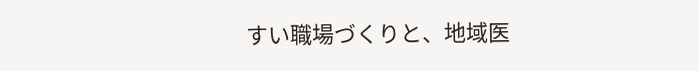すい職場づくりと、地域医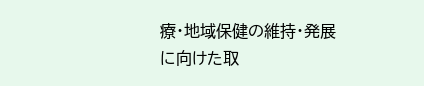療・地域保健の維持・発展に向けた取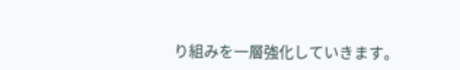り組みを一層強化していきます。